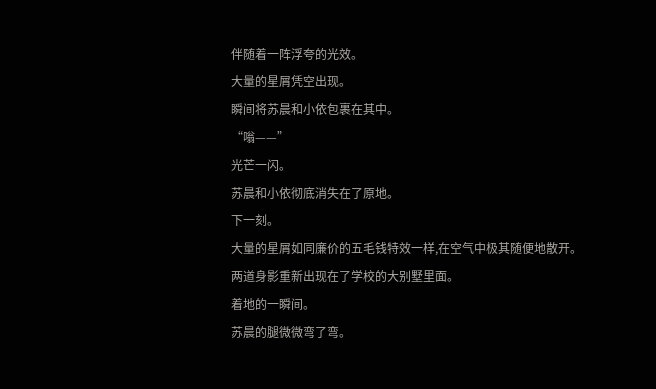伴随着一阵浮夸的光效。
大量的星屑凭空出现。
瞬间将苏晨和小依包裹在其中。
“嗡——”
光芒一闪。
苏晨和小依彻底消失在了原地。
下一刻。
大量的星屑如同廉价的五毛钱特效一样,在空气中极其随便地散开。
两道身影重新出现在了学校的大别墅里面。
着地的一瞬间。
苏晨的腿微微弯了弯。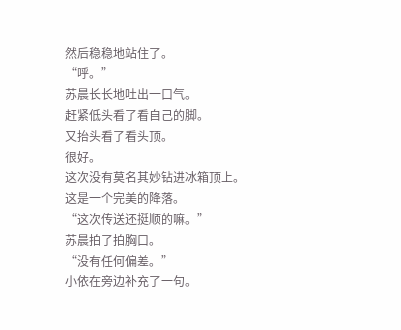然后稳稳地站住了。
“呼。”
苏晨长长地吐出一口气。
赶紧低头看了看自己的脚。
又抬头看了看头顶。
很好。
这次没有莫名其妙钻进冰箱顶上。
这是一个完美的降落。
“这次传送还挺顺的嘛。”
苏晨拍了拍胸口。
“没有任何偏差。”
小依在旁边补充了一句。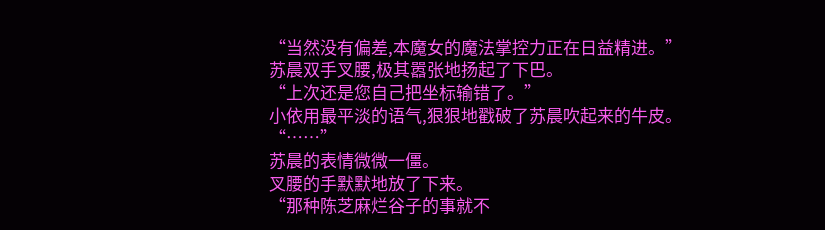“当然没有偏差,本魔女的魔法掌控力正在日益精进。”
苏晨双手叉腰,极其嚣张地扬起了下巴。
“上次还是您自己把坐标输错了。”
小依用最平淡的语气,狠狠地戳破了苏晨吹起来的牛皮。
“……”
苏晨的表情微微一僵。
叉腰的手默默地放了下来。
“那种陈芝麻烂谷子的事就不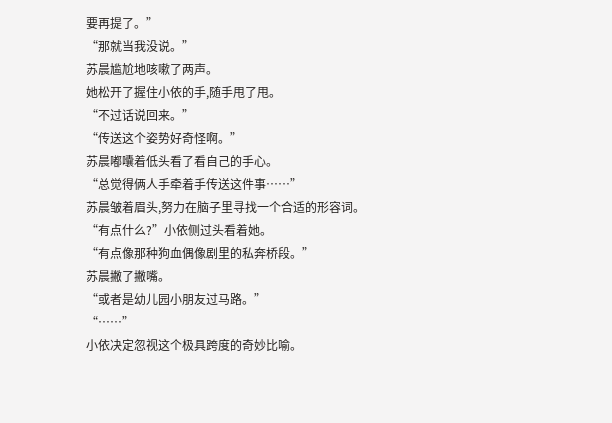要再提了。”
“那就当我没说。”
苏晨尴尬地咳嗽了两声。
她松开了握住小依的手,随手甩了甩。
“不过话说回来。”
“传送这个姿势好奇怪啊。”
苏晨嘟囔着低头看了看自己的手心。
“总觉得俩人手牵着手传送这件事……”
苏晨皱着眉头,努力在脑子里寻找一个合适的形容词。
“有点什么?”小依侧过头看着她。
“有点像那种狗血偶像剧里的私奔桥段。”
苏晨撇了撇嘴。
“或者是幼儿园小朋友过马路。”
“……”
小依决定忽视这个极具跨度的奇妙比喻。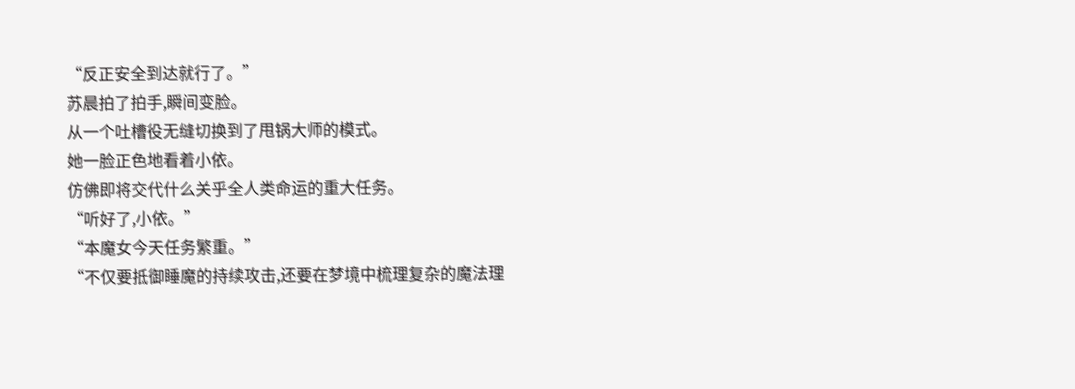“反正安全到达就行了。”
苏晨拍了拍手,瞬间变脸。
从一个吐槽役无缝切换到了甩锅大师的模式。
她一脸正色地看着小依。
仿佛即将交代什么关乎全人类命运的重大任务。
“听好了,小依。”
“本魔女今天任务繁重。”
“不仅要抵御睡魔的持续攻击,还要在梦境中梳理复杂的魔法理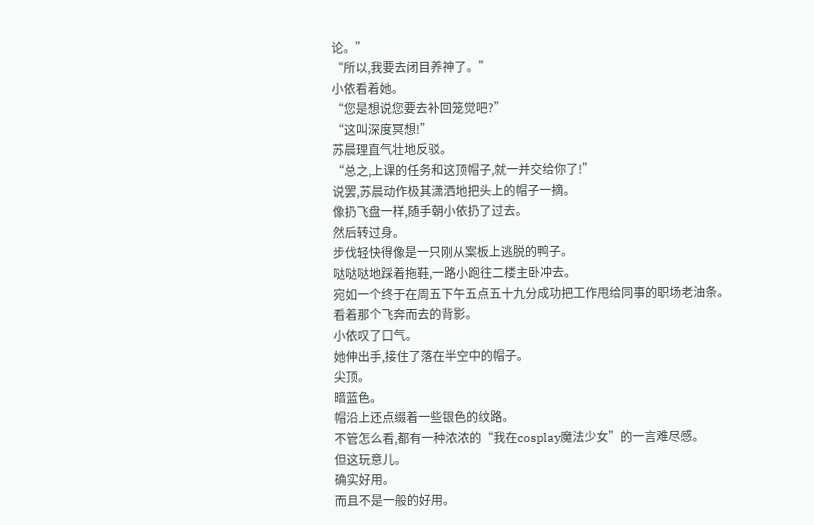论。”
“所以,我要去闭目养神了。”
小依看着她。
“您是想说您要去补回笼觉吧?”
“这叫深度冥想!”
苏晨理直气壮地反驳。
“总之,上课的任务和这顶帽子,就一并交给你了!”
说罢,苏晨动作极其潇洒地把头上的帽子一摘。
像扔飞盘一样,随手朝小依扔了过去。
然后转过身。
步伐轻快得像是一只刚从案板上逃脱的鸭子。
哒哒哒地踩着拖鞋,一路小跑往二楼主卧冲去。
宛如一个终于在周五下午五点五十九分成功把工作甩给同事的职场老油条。
看着那个飞奔而去的背影。
小依叹了口气。
她伸出手,接住了落在半空中的帽子。
尖顶。
暗蓝色。
帽沿上还点缀着一些银色的纹路。
不管怎么看,都有一种浓浓的“我在cosplay魔法少女”的一言难尽感。
但这玩意儿。
确实好用。
而且不是一般的好用。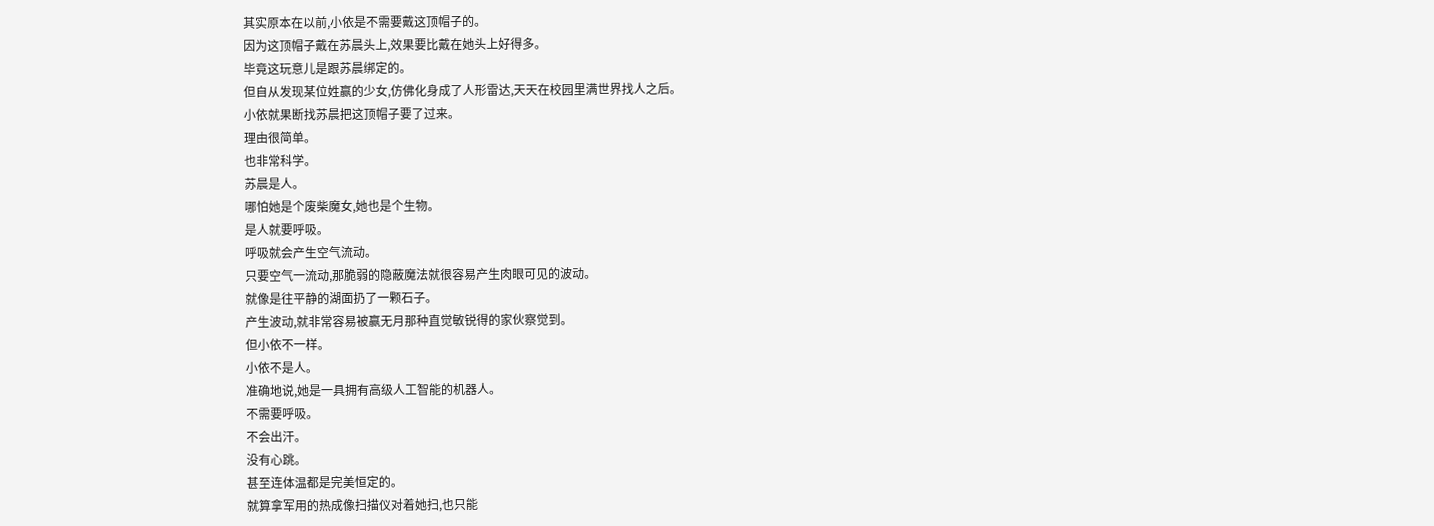其实原本在以前,小依是不需要戴这顶帽子的。
因为这顶帽子戴在苏晨头上,效果要比戴在她头上好得多。
毕竟这玩意儿是跟苏晨绑定的。
但自从发现某位姓赢的少女,仿佛化身成了人形雷达,天天在校园里满世界找人之后。
小依就果断找苏晨把这顶帽子要了过来。
理由很简单。
也非常科学。
苏晨是人。
哪怕她是个废柴魔女,她也是个生物。
是人就要呼吸。
呼吸就会产生空气流动。
只要空气一流动,那脆弱的隐蔽魔法就很容易产生肉眼可见的波动。
就像是往平静的湖面扔了一颗石子。
产生波动,就非常容易被赢无月那种直觉敏锐得的家伙察觉到。
但小依不一样。
小依不是人。
准确地说,她是一具拥有高级人工智能的机器人。
不需要呼吸。
不会出汗。
没有心跳。
甚至连体温都是完美恒定的。
就算拿军用的热成像扫描仪对着她扫,也只能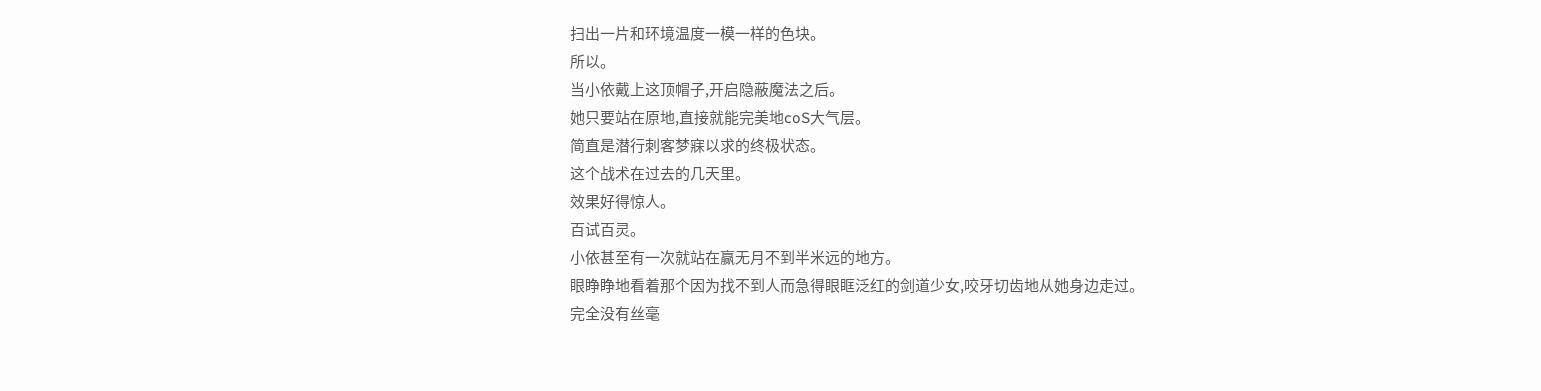扫出一片和环境温度一模一样的色块。
所以。
当小依戴上这顶帽子,开启隐蔽魔法之后。
她只要站在原地,直接就能完美地coS大气层。
简直是潜行刺客梦寐以求的终极状态。
这个战术在过去的几天里。
效果好得惊人。
百试百灵。
小依甚至有一次就站在赢无月不到半米远的地方。
眼睁睁地看着那个因为找不到人而急得眼眶泛红的剑道少女,咬牙切齿地从她身边走过。
完全没有丝毫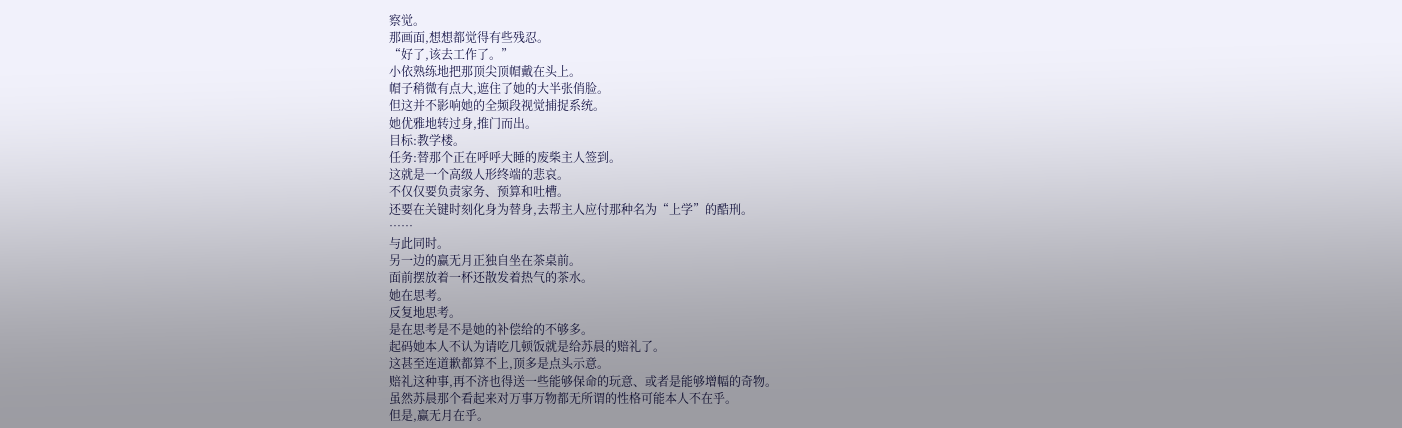察觉。
那画面,想想都觉得有些残忍。
“好了,该去工作了。”
小依熟练地把那顶尖顶帽戴在头上。
帽子稍微有点大,遮住了她的大半张俏脸。
但这并不影响她的全频段视觉捕捉系统。
她优雅地转过身,推门而出。
目标:教学楼。
任务:替那个正在呼呼大睡的废柴主人签到。
这就是一个高级人形终端的悲哀。
不仅仅要负责家务、预算和吐槽。
还要在关键时刻化身为替身,去帮主人应付那种名为“上学”的酷刑。
……
与此同时。
另一边的赢无月正独自坐在茶桌前。
面前摆放着一杯还散发着热气的茶水。
她在思考。
反复地思考。
是在思考是不是她的补偿给的不够多。
起码她本人不认为请吃几顿饭就是给苏晨的赔礼了。
这甚至连道歉都算不上,顶多是点头示意。
赔礼这种事,再不济也得送一些能够保命的玩意、或者是能够增幅的奇物。
虽然苏晨那个看起来对万事万物都无所谓的性格可能本人不在乎。
但是,赢无月在乎。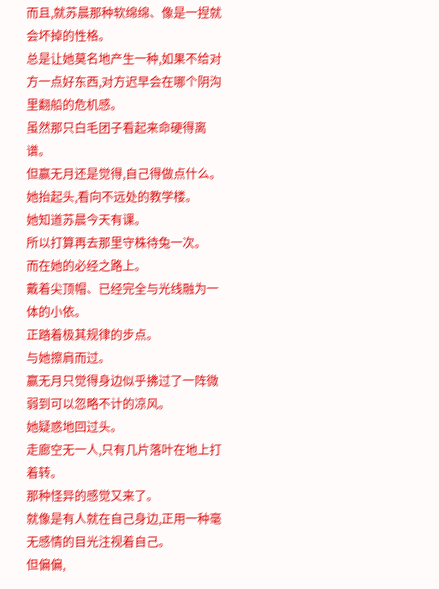而且,就苏晨那种软绵绵、像是一捏就会坏掉的性格。
总是让她莫名地产生一种,如果不给对方一点好东西,对方迟早会在哪个阴沟里翻船的危机感。
虽然那只白毛团子看起来命硬得离谱。
但赢无月还是觉得,自己得做点什么。
她抬起头,看向不远处的教学楼。
她知道苏晨今天有课。
所以打算再去那里守株待兔一次。
而在她的必经之路上。
戴着尖顶帽、已经完全与光线融为一体的小依。
正踏着极其规律的步点。
与她擦肩而过。
赢无月只觉得身边似乎拂过了一阵微弱到可以忽略不计的凉风。
她疑惑地回过头。
走廊空无一人,只有几片落叶在地上打着转。
那种怪异的感觉又来了。
就像是有人就在自己身边,正用一种毫无感情的目光注视着自己。
但偏偏,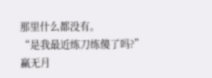那里什么都没有。
“是我最近练刀练傻了吗?”
赢无月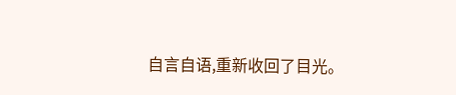自言自语,重新收回了目光。